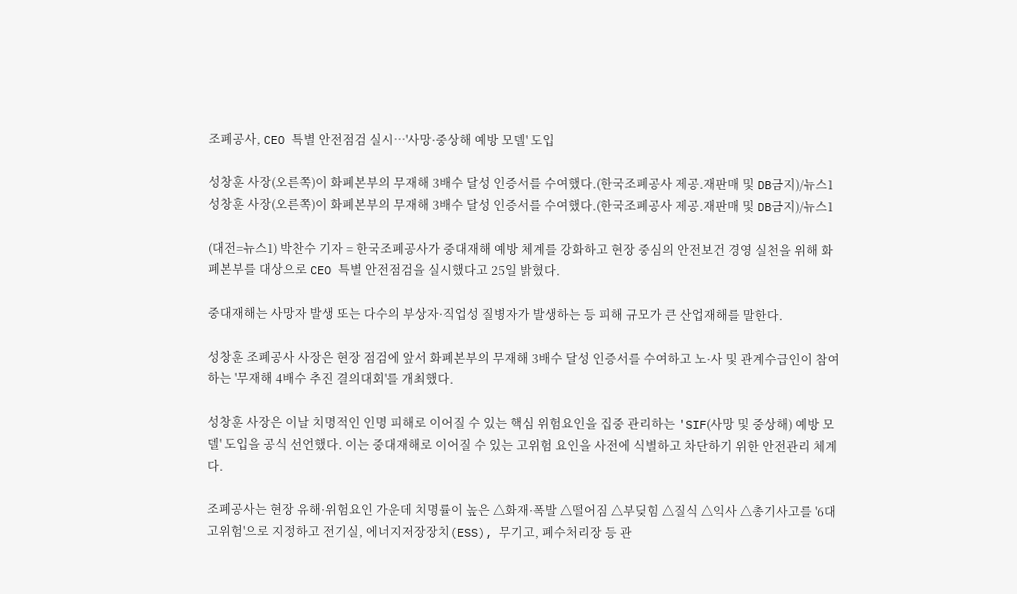조폐공사, CEO 특별 안전점검 실시…'사망·중상해 예방 모델' 도입

성창훈 사장(오른쪽)이 화폐본부의 무재해 3배수 달성 인증서를 수여했다.(한국조폐공사 제공.재판매 및 DB금지)/뉴스1
성창훈 사장(오른쪽)이 화폐본부의 무재해 3배수 달성 인증서를 수여했다.(한국조폐공사 제공.재판매 및 DB금지)/뉴스1

(대전=뉴스1) 박찬수 기자 = 한국조폐공사가 중대재해 예방 체계를 강화하고 현장 중심의 안전보건 경영 실천을 위해 화폐본부를 대상으로 CEO 특별 안전점검을 실시했다고 25일 밝혔다.

중대재해는 사망자 발생 또는 다수의 부상자·직업성 질병자가 발생하는 등 피해 규모가 큰 산업재해를 말한다.

성창훈 조폐공사 사장은 현장 점검에 앞서 화폐본부의 무재해 3배수 달성 인증서를 수여하고 노·사 및 관계수급인이 참여하는 '무재해 4배수 추진 결의대회'를 개최했다.

성창훈 사장은 이날 치명적인 인명 피해로 이어질 수 있는 핵심 위험요인을 집중 관리하는 'SIF(사망 및 중상해) 예방 모델' 도입을 공식 선언했다. 이는 중대재해로 이어질 수 있는 고위험 요인을 사전에 식별하고 차단하기 위한 안전관리 체계다.

조폐공사는 현장 유해·위험요인 가운데 치명률이 높은 △화재·폭발 △떨어짐 △부딪힘 △질식 △익사 △총기사고를 '6대 고위험'으로 지정하고 전기실, 에너지저장장치(ESS), 무기고, 폐수처리장 등 관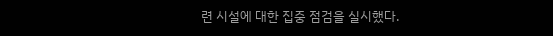련 시설에 대한 집중 점검을 실시했다.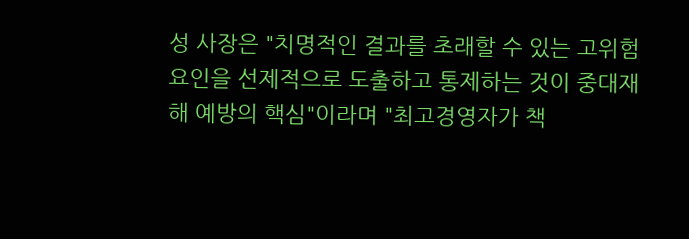성 사장은 "치명적인 결과를 초래할 수 있는 고위험 요인을 선제적으로 도출하고 통제하는 것이 중대재해 예방의 핵심"이라며 "최고경영자가 책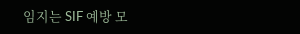임지는 SIF 예방 모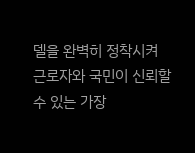델을 완벽히 정착시켜 근로자와 국민이 신뢰할 수 있는 가장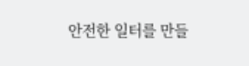안전한 일터를 만들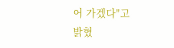어 가겠다"고 밝혔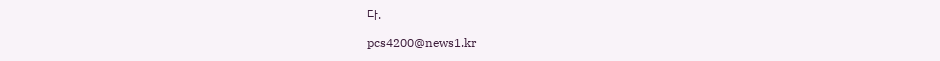다.

pcs4200@news1.kr